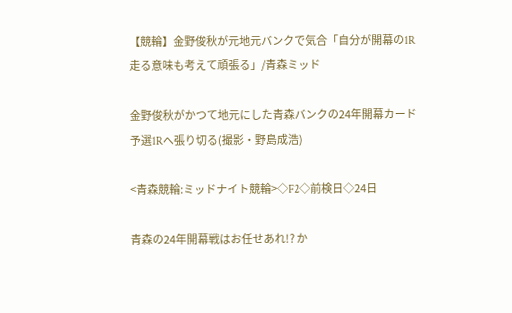【競輪】金野俊秋が元地元バンクで気合「自分が開幕の1R走る意味も考えて頑張る」/青森ミッド

金野俊秋がかつて地元にした青森バンクの24年開幕カード予選1Rへ張り切る(撮影・野島成浩)

<青森競輪:ミッドナイト競輪>◇F2◇前検日◇24日

青森の24年開幕戦はお任せあれ!? か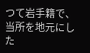つて岩手籍で、当所を地元にした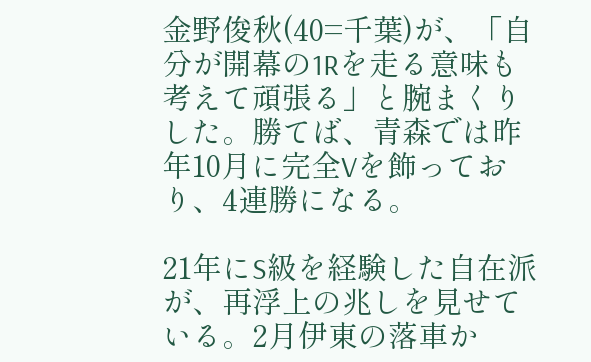金野俊秋(40=千葉)が、「自分が開幕の1Rを走る意味も考えて頑張る」と腕まくりした。勝てば、青森では昨年10月に完全Vを飾っており、4連勝になる。

21年にS級を経験した自在派が、再浮上の兆しを見せている。2月伊東の落車か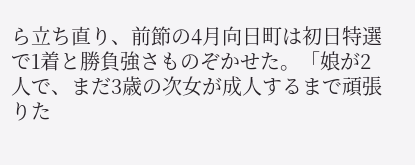ら立ち直り、前節の4月向日町は初日特選で1着と勝負強さものぞかせた。「娘が2人で、まだ3歳の次女が成人するまで頑張りた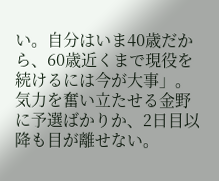い。自分はいま40歳だから、60歳近くまで現役を続けるには今が大事」。気力を奮い立たせる金野に予選ばかりか、2日目以降も目が離せない。